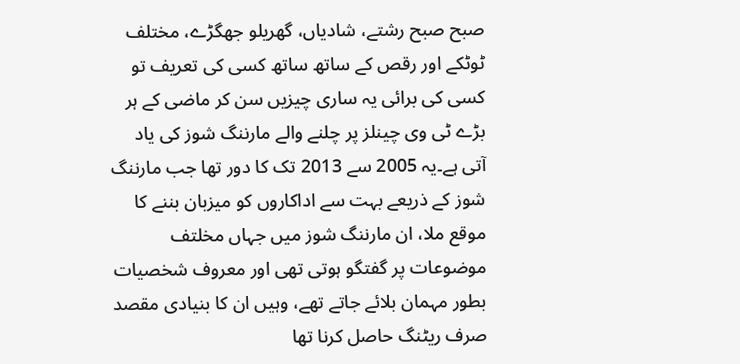صبح صبح رشتے، شادیاں، گھریلو جھگڑے، مختلف ٹوٹکے اور رقص کے ساتھ ساتھ کسی کی تعریف تو کسی کی برائی یہ ساری چیزیں سن کر ماضی کے ہر بڑے ٹی وی چینلز پر چلنے والے مارننگ شوز کی یاد آتی ہے۔یہ 2005 سے 2013 تک کا دور تھا جب مارننگ شوز کے ذریعے بہت سے اداکاروں کو میزبان بننے کا موقع ملا، ان مارننگ شوز میں جہاں مخلتف موضوعات پر گفتگو ہوتی تھی اور معروف شخصیات بطور مہمان بلائے جاتے تھے، وہیں ان کا بنیادی مقصد صرف ریٹنگ حاصل کرنا تھا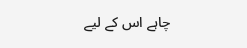چاہے اس کے لیے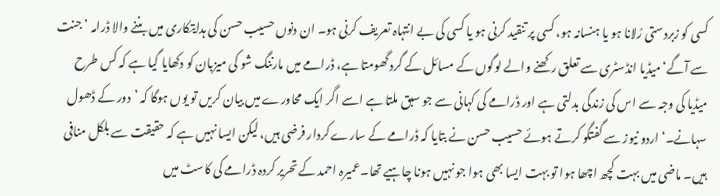کسی کو زبردستی رُلانا ہو یا ہنسانہ ہو، کسی پر تنقید کرنی ہو یا کسی کی بے انتہاہ تعریف کرنی ہو۔ ان دنوں حسیب حسن کی ہدایتکاری میں بننے والا ڈرامہ ’جنت سے آگے‘ میڈیا انڈسٹری سے تعلق رکھنے والے لوگوں کے مسائل کے گرد گھومتا ہے، ڈرامے میں مارننگ شو کی میزبان کو دکھایا گیا ہے کہ کس طرح میڈیا کی وجہ سے اس کی زندگی بدلتی ہے اور ڈرامے کی کہانی سے جو سبق ملتا ہے اسے اگر ایک محاورے میں بیان کریں تو یوں ہوگا کہ ’دور کے ڈھول سہانے۔‘اردو نیوز سے گفتگو کرتے ہوئے حسیب حسن نے بتایا کہ ڈرامے کے سارے کردار فرضی ہیں، لیکن ایسا نہیں ہے کہ حقیقت سے بلکل منافی ہیں۔ ماضی میں بہت کچھ اچھا ہوا تو بہت ایسا بھی ہوا جو نہیں ہونا چاہیے تھا۔عمیرہ احمد کے تحریر کردہ ڈرامے کی کاسٹ میں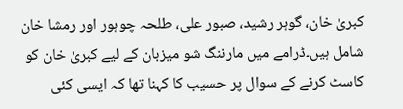کبریٰ خان، گوہر رشید، صبور علی، طلحہ چوہور اور رمشا خان شامل ہیں۔ڈرامے میں مارننگ شو میزبان کے لیے کبریٰ خان کو کاسٹ کرنے کے سوال پر حسیب کا کہنا تھا کہ ایسی کئی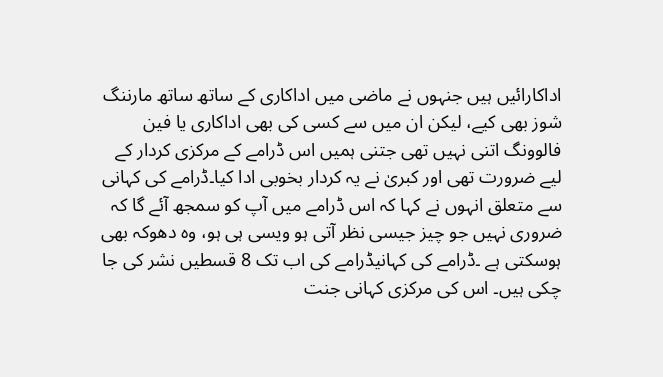اداکارائیں ہیں جنہوں نے ماضی میں اداکاری کے ساتھ ساتھ مارننگ شوز بھی کیے، لیکن ان میں سے کسی کی بھی اداکاری یا فین فالوونگ اتنی نہیں تھی جتنی ہمیں اس ڈرامے کے مرکزی کردار کے لیے ضرورت تھی اور کبریٰ نے یہ کردار بخوبی ادا کیا۔ڈرامے کی کہانی سے متعلق انہوں نے کہا کہ اس ڈرامے میں آپ کو سمجھ آئے گا کہ ضروری نہیں جو چیز جیسی نظر آتی ہو ویسی ہی ہو، وہ دھوکہ بھی ہوسکتی ہے ۔ڈرامے کی کہانیڈرامے کی اب تک 8 قسطیں نشر کی جا چکی ہیں۔ اس کی مرکزی کہانی جنت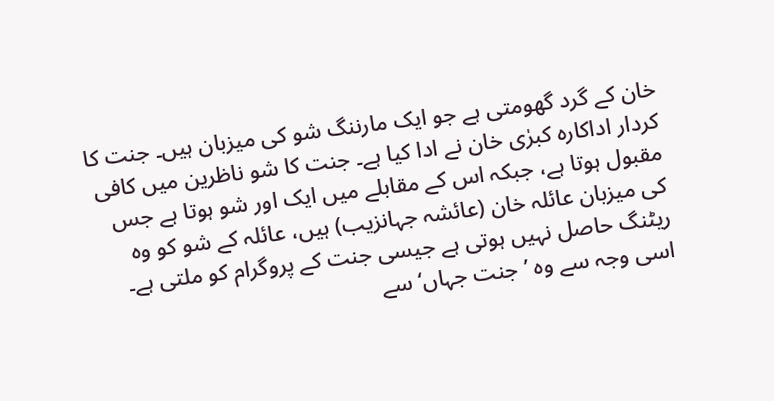خان کے گرد گھومتی ہے جو ایک مارننگ شو کی میزبان ہیں۔ جنت کا کردار اداکارہ کبرٰی خان نے ادا کیا ہے۔ جنت کا شو ناظرین میں کافی مقبول ہوتا ہے، جبکہ اس کے مقابلے میں ایک اور شو ہوتا ہے جس کی میزبان عائلہ خان (عائشہ جہانزیب) ہیں، عائلہ کے شو کو وہ ریٹنگ حاصل نہیں ہوتی ہے جیسی جنت کے پروگرام کو ملتی ہے۔ اسی وجہ سے وہ ’جنت جہاں‘ سے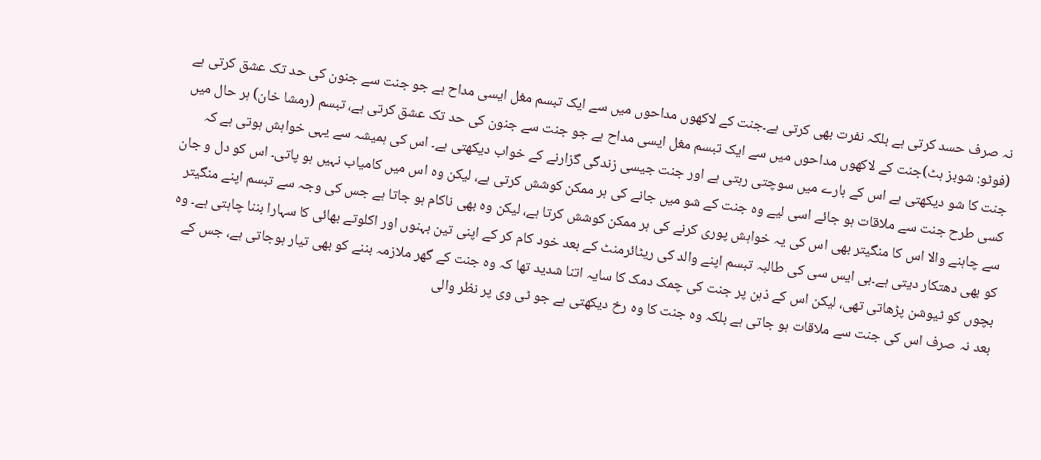نہ صرف حسد کرتی ہے بلکہ نفرت بھی کرتی ہے۔جنت کے لاکھوں مداحوں میں سے ایک تبسم مغل ایسی مداح ہے جو جنت سے جنون کی حد تک عشق کرتی ہے (فوٹو: شوبز ہٹ)جنت کے لاکھوں مداحوں میں سے ایک تبسم مغل ایسی مداح ہے جو جنت سے جنون کی حد تک عشق کرتی ہے، تبسم (رمشا خان) ہر حال میں جنت کا شو دیکھتی ہے اس کے بارے میں سوچتی رہتی ہے اور جنت جیسی زندگی گزارنے کے خواب دیکھتی ہے۔ اس کی ہمیشہ سے یہی خواہش ہوتی ہے کہ کسی طرح جنت سے ملاقات ہو جائے اسی لیے وہ جنت کے شو میں جانے کی ہر ممکن کوشش کرتی ہے، لیکن وہ اس میں کامیاب نہیں ہو پاتی۔ اس کو دل و جان سے چاہنے والا اس کا منگیتر بھی اس کی یہ خواہش پوری کرنے کی ہر ممکن کوشش کرتا ہے، لیکن وہ بھی ناکام ہو جاتا ہے جس کی وجہ سے تبسم اپنے منگیتر کو بھی دھتکار دیتی ہے۔بی ایس سی کی طالبہ تبسم اپنے والد کی ریٹائرمنٹ کے بعد خود کام کر کے اپنی تین بہنوں اور اکلوتے بھائی کا سہارا بننا چاہتی ہے۔ وہ بچوں کو ٹیوشن پڑھاتی تھی، لیکن اس کے ذہن پر جنت کی چمک دمک کا سایہ اتنا شدید تھا کہ وہ جنت کے گھر ملازمہ بننے کو بھی تیار ہوجاتی ہے، جس کے بعد نہ صرف اس کی جنت سے ملاقات ہو جاتی ہے بلکہ وہ جنت کا وہ رخ دیکھتی ہے جو ٹی وی پر نظر والی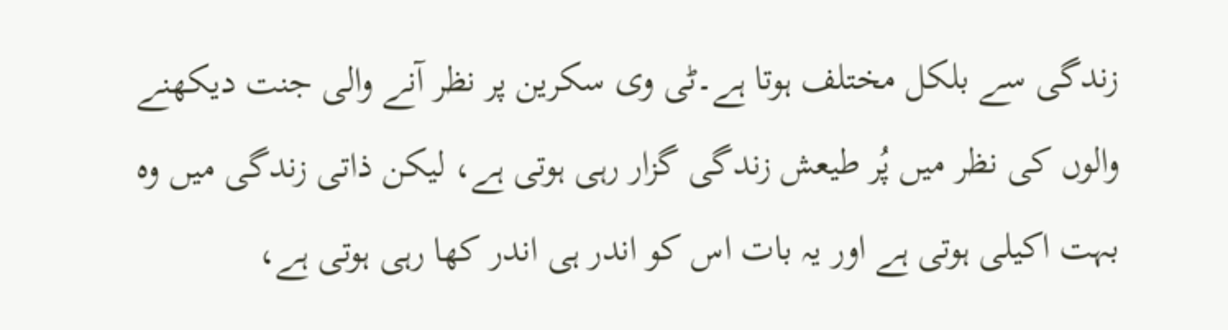زندگی سے بلکل مختلف ہوتا ہے۔ٹی وی سکرین پر نظر آنے والی جنت دیکھنے والوں کی نظر میں پُر طیعش زندگی گزار رہی ہوتی ہے، لیکن ذاتی زندگی میں وہ بہت اکیلی ہوتی ہے اور یہ بات اس کو اندر ہی اندر کھا رہی ہوتی ہے،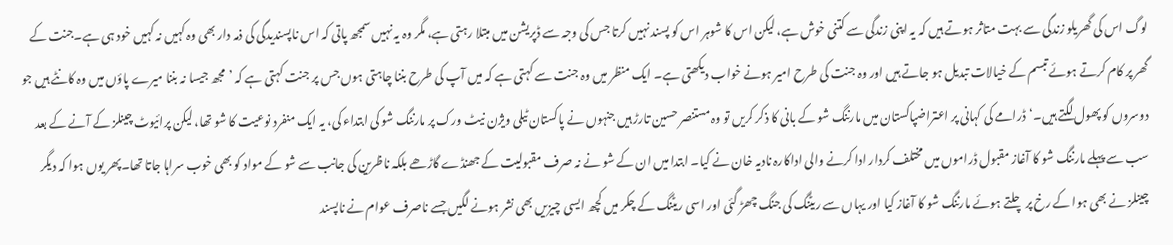لوگ اس کی گھریلو زندگی سے بہت متاثر ہوتے ہیں کہ یہ اپنی زندگی سے کتنی خوش ہے، لیکن اس کا شوہر اس کو پسند نہیں کرتا جس کی وجہ سے ڈپریشن میں مبتلا رہتی ہے، مگر وہ یہ نہیں سمجھ پاتی کہ اس ناپسندیدگی کی ذمہ دار بھی وہ کہیں نہ کہیں خود ہی ہے۔جنت کے گھر پر کام کرتے ہوئے تبسم کے خیالات تبدیل ہو جاتے ہیں اور وہ جنت کی طرح امیر ہونے خواب دیکھتی ہے۔ ایک منظر میں وہ جنت سے کہتی ہے کہ میں آپ کی طرح بننا چاہتی ہوں جس پر جنت کہتی ہے کہ ’مجھ جیسا نہ بننا میرے پاؤں میں وہ کانٹے ہیں جو دوسروں کو پھول لگتے ہیں۔‘ڈرامے کی کہانی پر اعتراضپاکستان میں مارننگ شو کے بانی کا ذکر کریں تو وہ مستنصر حسین تارڑ ہیں جنہوں نے پاکستان ٹیلی ویژن نیٹ ورک پر مارننگ شو کی ابتداء کی، یہ ایک منفرد نوعیت کا شو تھا، لیکن پرائیوٹ چینلز کے آنے کے بعد سب سے پہلے مارننگ شو کا آغاز مقبول ڈراموں میں مختلف کردار ادا کرنے والی اداکارہ نادیہ خان نے کیا۔ ابتدا میں ان کے شو نے نہ صرف مقبولیت کے جھنڈے گاڑھے بلکہ ناظرین کی جانب سے شو کے مواد کو بھی خوب سراہا جاتا تھا۔پھر یوں ہوا کہ دیگر چینلز نے بھی ہوا کے رخ پر چلتے ہوئے مارننگ شو کا آغاز کیا اور یہاں سے ریٹنگ کی جنگ چھڑ گئی اور اسی ریٹنگ کے چکر میں کچھ ایسی چیزیں بھی نشر ہونے لگیں جسے ناصرف عوام نے ناپسند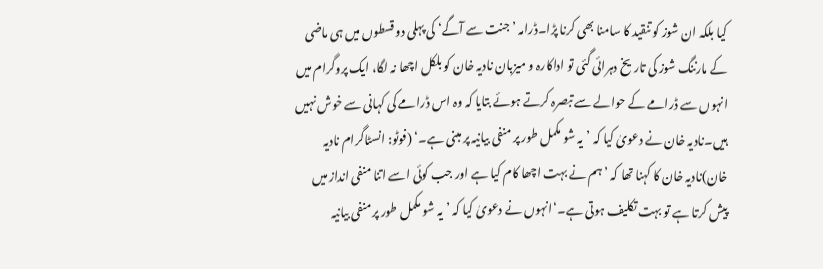کیا بلکہ ان شوز کو تنقید کا سامنا بھی کرنا پڑا۔ڈرامہ ’جنت سے آگے‘ کی پہلی دو قسطوں میں ہی ماضی کے مارننگ شوز کی تاریخ دہرائی گئی تو اداکارہ و میزبان نادیہ خان کو بلکل اچھا نہ لگا، ایک پروگرام میں انہوں سے ڈرامے کے حوالے سے تبصرہ کرتے ہوئے بتایا کہ وہ اس ڈرامے کی کہانی سے خوش نہیں ہیں۔نادیہ خان نے دعویٰ کیا کہ ’یہ شو مکمل طور پر منفی بیانیہ پر مبنی ہے۔‘ (فوٹو: انسٹاگرام نادیہ خان)نادیہ خان کا کہنا تھا کہ ’ہم نے بہت اچھا کام کیا ہے اور جب کوئی اسے اتنا منفی انداز میں پیش کرتا ہے تو بہت تکلیف ہوتی ہے۔‘انہوں نے دعویٰ کیا کہ ’یہ شو مکمل طور پر منفی بیانیہ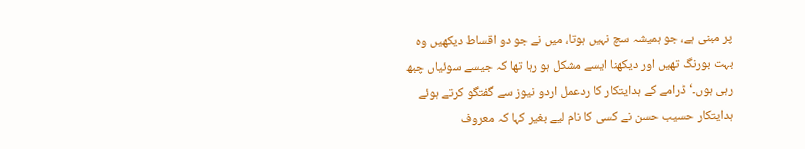پر مبنی ہے، جو ہمیشہ سچ نہیں ہوتا، میں نے جو دو اقساط دیکھیں وہ بہت بورنگ تھیں اور دیکھنا ایسے مشکل ہو رہا تھا کہ جیسے سوئیاں چبھ رہی ہوں۔‘ڈرامے کے ہدایتکار کا ردعمل اردو نیوز سے گفتگو کرتے ہوئے ہدایتکار حسیب حسن نے کسی کا نام لیے بغیر کہا کہ معروف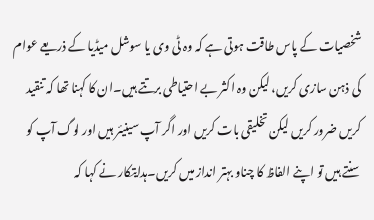شخصیات کے پاس طاقت ہوتی ہے کہ وہ ٹی وی یا سوشل میڈیا کے ذریعے عوام کی ذہن سازی کریں، لیکن وہ اکثر بے احتیاطی برتتے ہیں۔ان کا کہنا تھا کہ تنقید کریں ضرور کریں لیکن تخلیقی بات کریں اور اگر آپ سینیئر ہیں اور لوگ آپ کو سنتے ہیں تو اپنے الفاظ کا چناو بہتر انداز میں کریں۔ہدایتکار نے کہا کہ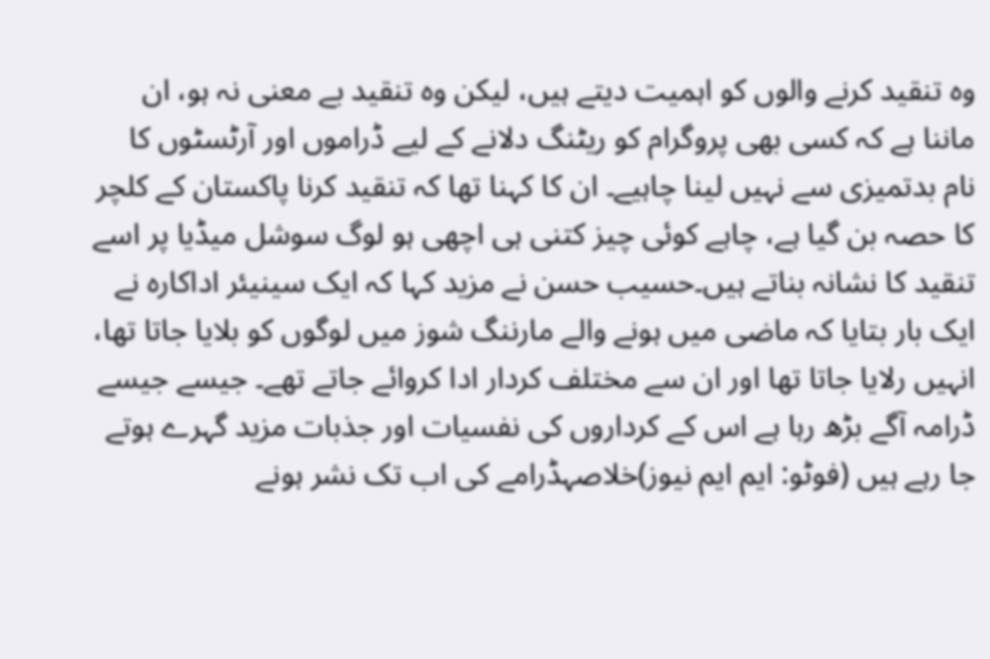وہ تنقید کرنے والوں کو اہمیت دیتے ہیں، لیکن وہ تنقید بے معنی نہ ہو، ان ماننا ہے کہ کسی بھی پروگرام کو ریٹنگ دلانے کے لیے ڈراموں اور آرٹسٹوں کا نام بدتمیزی سے نہیں لینا چاہیے۔ ان کا کہنا تھا کہ تنقید کرنا پاکستان کے کلچر کا حصہ بن گیا ہے، چاہے کوئی چیز کتنی ہی اچھی ہو لوگ سوشل میڈیا پر اسے تنقید کا نشانہ بناتے ہیں۔حسیب حسن نے مزید کہا کہ ایک سینیئر اداکارہ نے ایک بار بتایا کہ ماضی میں ہونے والے مارننگ شوز میں لوگوں کو بلایا جاتا تھا، انہیں رلایا جاتا تھا اور ان سے مختلف کردار ادا کروائے جاتے تھے۔ جیسے جیسے ڈرامہ آگے بڑھ رہا ہے اس کے کرداروں کی نفسیات اور جذبات مزید گہرے ہوتے جا رہے ہیں (فوٹو: ایم ایم نیوز)خلاصہڈرامے کی اب تک نشر ہونے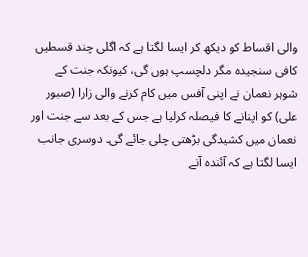والی اقساط کو دیکھ کر ایسا لگتا ہے کہ اگلی چند قسطیں کافی سنجیدہ مگر دلچسپ ہوں گی، کیونکہ جنت کے شوہر نعمان نے اپنی آفس میں کام کرنے والی زارا (صبور علی) کو اپنانے کا فیصلہ کرلیا ہے جس کے بعد سے جنت اور نعمان میں کشیدگی بڑھتی چلی جائے گی۔ دوسری جانب ایسا لگتا ہے کہ آئندہ آنے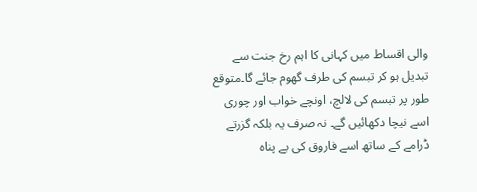والی اقساط میں کہانی کا اہم رخ جنت سے تبدیل ہو کر تبسم کی طرف گھوم جائے گا۔متوقع طور پر تبسم کی لالچ، اونچے خواب اور چوری اسے نیچا دکھائیں گے۔ نہ صرف یہ بلکہ گزرتے ڈرامے کے ساتھ اسے فاروق کی بے پناہ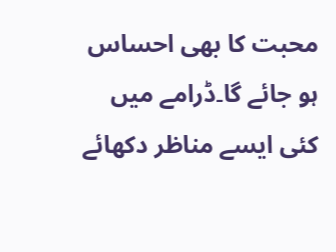محبت کا بھی احساس ہو جائے گا۔ڈرامے میں کئی ایسے مناظر دکھائے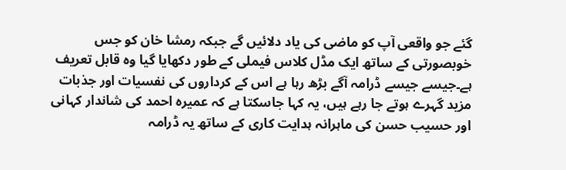گئے جو واقعی آپ کو ماضی کی یاد دلائیں گے جبکہ رمشا خان کو جس خوبصورتی کے ساتھ ایک مڈل کلاس فیملی کے طور دکھایا گیا وہ قابل تعریف ہے۔جیسے جیسے ڈرامہ آگے بڑھ رہا ہے اس کے کرداروں کی نفسیات اور جذبات مزید گہرے ہوتے جا رہے ہیں، یہ کہا جاسکتا ہے کہ عمیرہ احمد کی شاندار کہانی اور حسیب حسن کی ماہرانہ ہدایت کاری کے ساتھ یہ ڈرامہ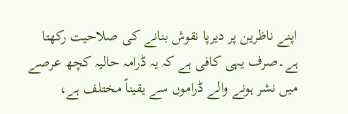اپنے ناظرین پر دیرپا نقوش بنانے کی صلاحیت رکھتا ہے۔صرف یہی کافی ہے کہ یہ ڈرامہ حالیہ کچھ عرصے میں نشر ہونے والے ڈراموں سے یقیناً مختلف ہے،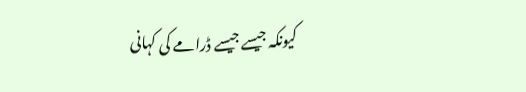کیونکہ جیسے جیسے ڈرامے کی کہانی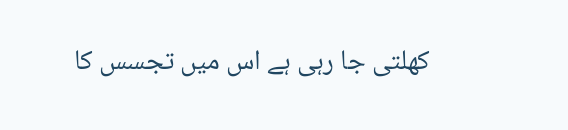کھلتی جا رہی ہے اس میں تجسس کا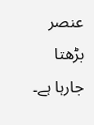عنصر بڑھتا جارہا ہے۔